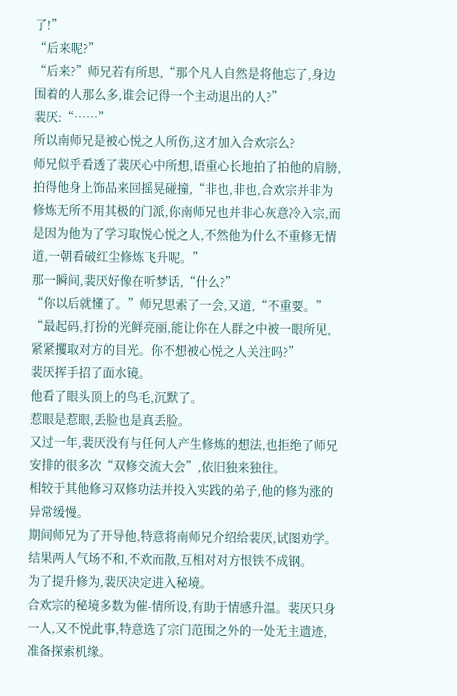了!”
“后来呢?”
“后来?”师兄若有所思,“那个凡人自然是将他忘了,身边围着的人那么多,谁会记得一个主动退出的人?”
裴厌:“……”
所以南师兄是被心悦之人所伤,这才加入合欢宗么?
师兄似乎看透了裴厌心中所想,语重心长地拍了拍他的肩膀,拍得他身上饰品来回摇晃碰撞,“非也,非也,合欢宗并非为修炼无所不用其极的门派,你南师兄也并非心灰意冷入宗,而是因为他为了学习取悦心悦之人,不然他为什么不重修无情道,一朝看破红尘修炼飞升呢。”
那一瞬间,裴厌好像在听梦话,“什么?”
“你以后就懂了。”师兄思索了一会,又道,“不重要。”
“最起码,打扮的光鲜亮丽,能让你在人群之中被一眼所见,紧紧攫取对方的目光。你不想被心悦之人关注吗?”
裴厌挥手招了面水镜。
他看了眼头顶上的鸟毛,沉默了。
惹眼是惹眼,丢脸也是真丢脸。
又过一年,裴厌没有与任何人产生修炼的想法,也拒绝了师兄安排的很多次“双修交流大会”,依旧独来独往。
相较于其他修习双修功法并投入实践的弟子,他的修为涨的异常缓慢。
期间师兄为了开导他,特意将南师兄介绍给裴厌,试图劝学。
结果两人气场不和,不欢而散,互相对对方恨铁不成钢。
为了提升修为,裴厌决定进入秘境。
合欢宗的秘境多数为催-情所设,有助于情感升温。裴厌只身一人,又不悦此事,特意选了宗门范围之外的一处无主遗迹,准备探索机缘。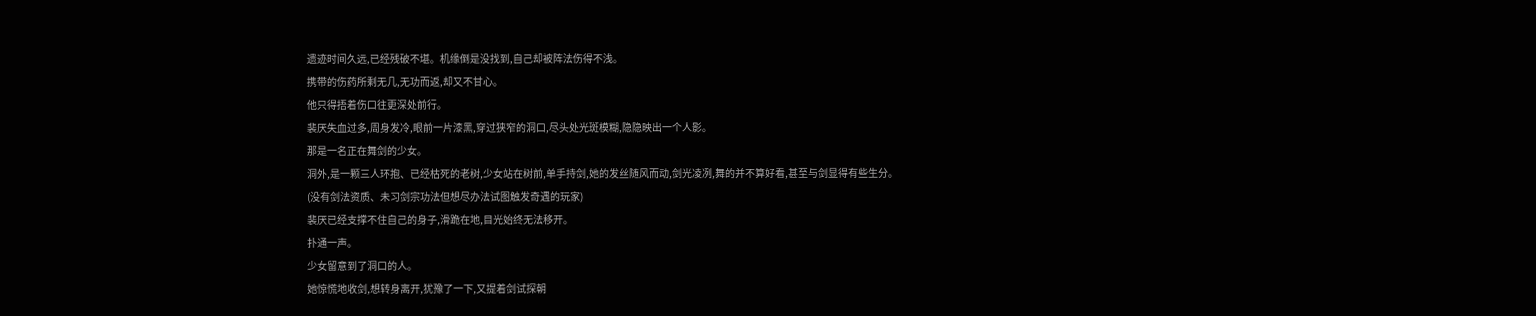遗迹时间久远,已经残破不堪。机缘倒是没找到,自己却被阵法伤得不浅。
携带的伤药所剩无几,无功而返,却又不甘心。
他只得捂着伤口往更深处前行。
裴厌失血过多,周身发冷,眼前一片漆黑,穿过狭窄的洞口,尽头处光斑模糊,隐隐映出一个人影。
那是一名正在舞剑的少女。
洞外,是一颗三人环抱、已经枯死的老树,少女站在树前,单手持剑,她的发丝随风而动,剑光凌冽,舞的并不算好看,甚至与剑显得有些生分。
(没有剑法资质、未习剑宗功法但想尽办法试图触发奇遇的玩家)
裴厌已经支撑不住自己的身子,滑跪在地,目光始终无法移开。
扑通一声。
少女留意到了洞口的人。
她惊慌地收剑,想转身离开,犹豫了一下,又提着剑试探朝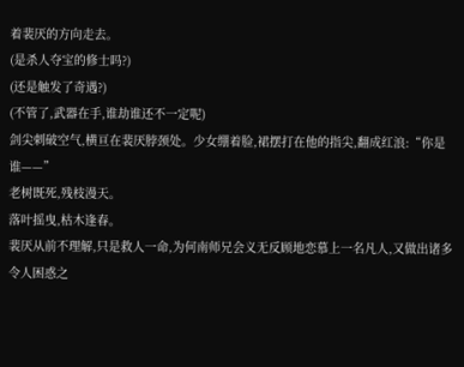着裴厌的方向走去。
(是杀人夺宝的修士吗?)
(还是触发了奇遇?)
(不管了,武器在手,谁劫谁还不一定呢)
剑尖刺破空气,横亘在裴厌脖颈处。少女绷着脸,裙摆打在他的指尖,翻成红浪:“你是谁——”
老树既死,残枝漫天。
落叶摇曳,枯木逢春。
裴厌从前不理解,只是救人一命,为何南师兄会义无反顾地恋慕上一名凡人,又做出诸多令人困惑之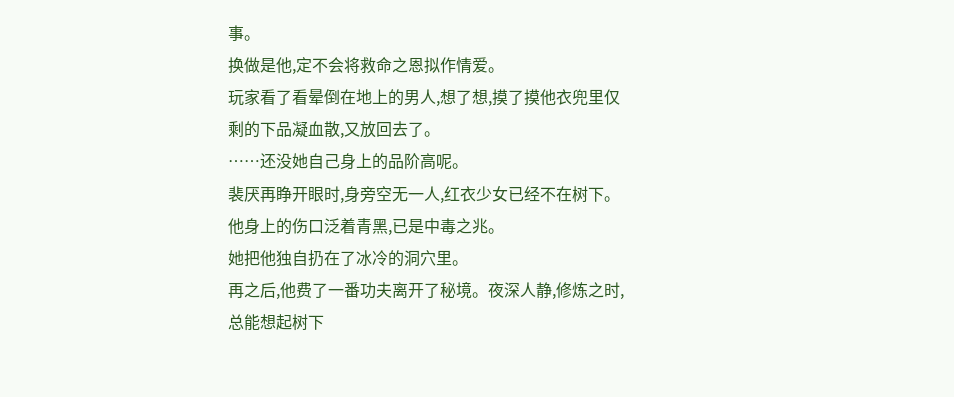事。
换做是他,定不会将救命之恩拟作情爱。
玩家看了看晕倒在地上的男人,想了想,摸了摸他衣兜里仅剩的下品凝血散,又放回去了。
……还没她自己身上的品阶高呢。
裴厌再睁开眼时,身旁空无一人,红衣少女已经不在树下。他身上的伤口泛着青黑,已是中毒之兆。
她把他独自扔在了冰冷的洞穴里。
再之后,他费了一番功夫离开了秘境。夜深人静,修炼之时,总能想起树下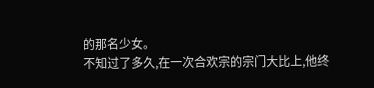的那名少女。
不知过了多久,在一次合欢宗的宗门大比上,他终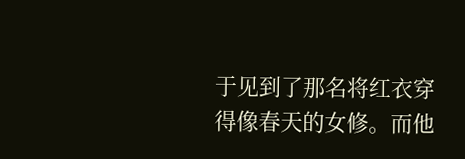于见到了那名将红衣穿得像春天的女修。而他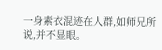一身素衣混迹在人群,如师兄所说,并不显眼。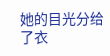她的目光分给了衣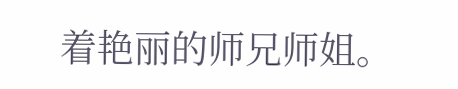着艳丽的师兄师姐。